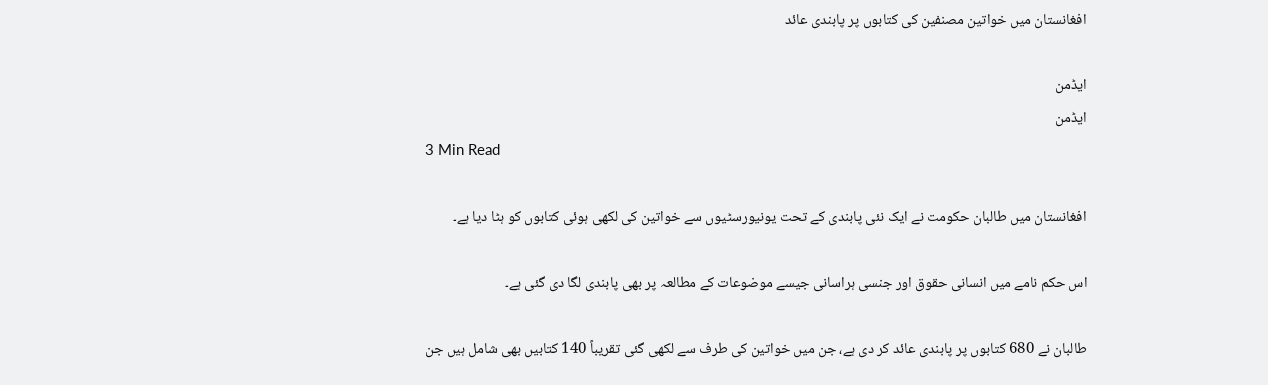افغانستان میں خواتین مصنفین کی کتابوں پر پابندی عائد

ایڈمن
ایڈمن
3 Min Read

افغانستان میں طالبان حکومت نے ایک نئی پابندی کے تحت یونیورسٹیوں سے خواتین کی لکھی ہوئی کتابوں کو ہٹا دیا ہے۔

اس حکم نامے میں انسانی حقوق اور جنسی ہراسانی جیسے موضوعات کے مطالعہ پر بھی پابندی لگا دی گئی ہے۔

طالبان نے 680 کتابوں پر پابندی عائد کر دی ہے، جن میں خواتین کی طرف سے لکھی گئی تقریباً 140 کتابیں بھی شامل ہیں جن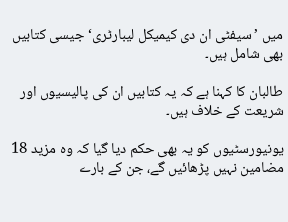میں ’سیفٹی ان دی کیمیکل لیبارٹری‘ جیسی کتابیں بھی شامل ہیں۔

طالبان کا کہنا ہے کہ یہ کتابیں ان کی پالیسیوں اور شریعت کے خلاف ہیں۔

یونیورسٹیوں کو یہ بھی حکم دیا گیا کہ وہ مزید 18 مضامین نہیں پڑھائیں گے، جن کے بارے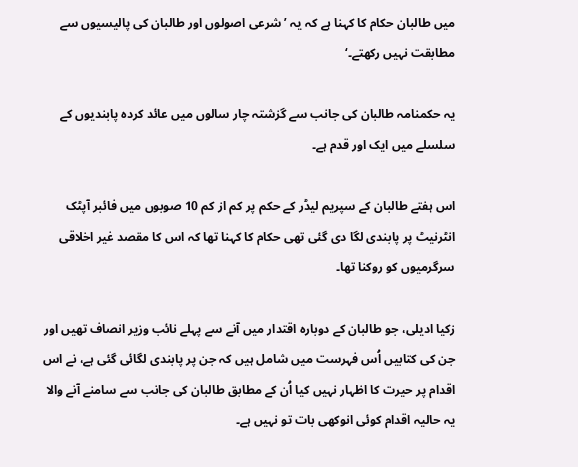میں طالبان حکام کا کہنا ہے کہ یہ ’شرعی اصولوں اور طالبان کی پالیسیوں سے مطابقت نہیں رکھتے۔‘

یہ حکمنامہ طالبان کی جانب سے گزشتہ چار سالوں میں عائد کردہ پابندیوں کے سلسلے میں ایک اور قدم ہے۔

اس ہفتے طالبان کے سپریم لیڈر کے حکم پر کم از کم 10 صوبوں میں فائبر آپٹک انٹرنیٹ پر پابندی لگا دی گئی تھی حکام کا کہنا تھا کہ اس کا مقصد غیر اخلاقی سرگرمیوں کو روکنا تھا۔

زکیا ادیلی، جو طالبان کے دوبارہ اقتدار میں آنے سے پہلے نائب وزیر انصاف تھیں اور جن کی کتابیں اُس فہرست میں شامل ہیں کہ جن پر پابندی لگائی گئی ہے، نے اس اقدام پر حیرت کا اظہار نہیں کیا اُن کے مطابق طالبان کی جانب سے سامنے آنے والا یہ حالیہ اقدام کوئی انوکھی بات تو نہیں ہے۔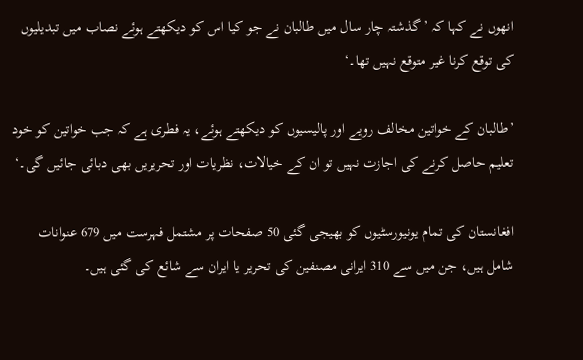انھوں نے کہا کہ ’گذشتہ چار سال میں طالبان نے جو کیا اس کو دیکھتے ہوئے نصاب میں تبدیلیوں کی توقع کرنا غیر متوقع نہیں تھا۔‘

’طالبان کے خواتین مخالف رویے اور پالیسیوں کو دیکھتے ہوئے، یہ فطری ہے کہ جب خواتین کو خود تعلیم حاصل کرنے کی اجازت نہیں تو ان کے خیالات، نظریات اور تحریریں بھی دبائی جائیں گی۔‘

افغانستان کی تمام یونیورسٹیوں کو بھیجی گئی 50 صفحات پر مشتمل فہرست میں 679 عنوانات شامل ہیں، جن میں سے 310 ایرانی مصنفین کی تحریر یا ایران سے شائع کی گئی ہیں۔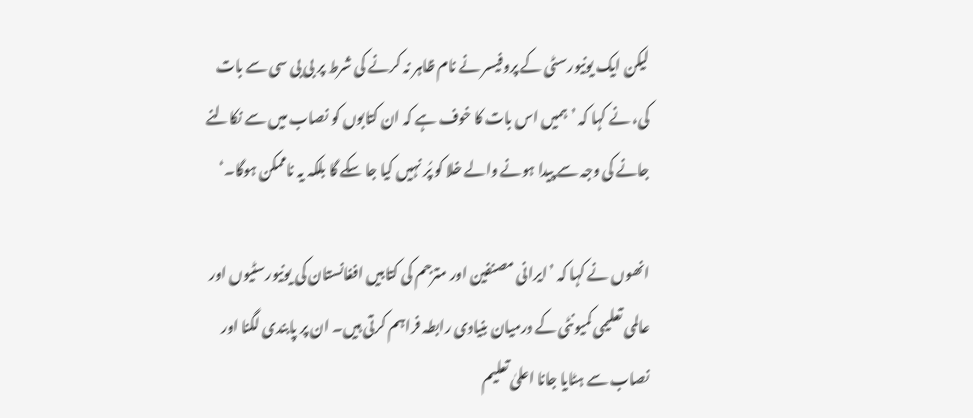لیکن ایک یونیورسٹی کے پروفیسر نے نام ظاہر نہ کرنے کی شرط پر بی بی سی سے بات کی، نے کہا کہ ’ہمیں اس بات کا خوف ہے کہ ان کتابوں کو نصاب میں سے نکالنے جانے کی وجہ سے پیدا ہونے والے خلا کو پُر نہیں کیا جا سکے گا بلکہ یہ ناممکن ہوگا۔‘

انھوں نے کہا کہ ’ایرانی مصنفین اور مترجم کی کتابیں افغانستان کی یونیورسٹیوں اور عالمی تعلیمی کمیونٹی کے درمیان بنیادی رابطہ فراہم کرتی ہیں۔ ان پر پابندی لگنا اور نصاب سے ہٹایا جانا اعلیٰ تعلیم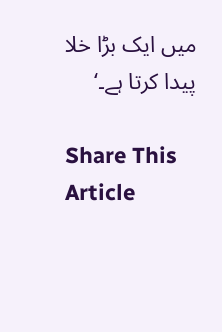میں ایک بڑا خلا پیدا کرتا ہے۔‘

Share This Article